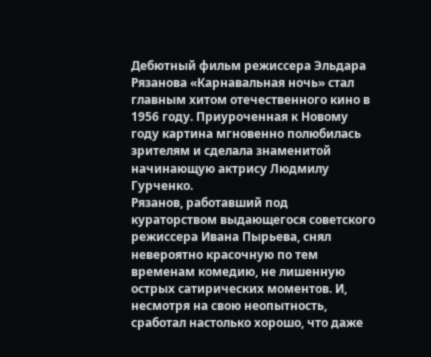Дебютный фильм режиссера Эльдара Рязанова «Карнавальная ночь» стал главным хитом отечественного кино в 1956 году. Приуроченная к Новому году картина мгновенно полюбилась зрителям и сделала знаменитой начинающую актрису Людмилу Гурченко.
Рязанов, работавший под кураторством выдающегося советского режиссера Ивана Пырьева, снял невероятно красочную по тем временам комедию, не лишенную острых сатирических моментов. И, несмотря на свою неопытность, сработал настолько хорошо, что даже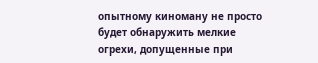опытному киноману не просто будет обнаружить мелкие огрехи, допущенные при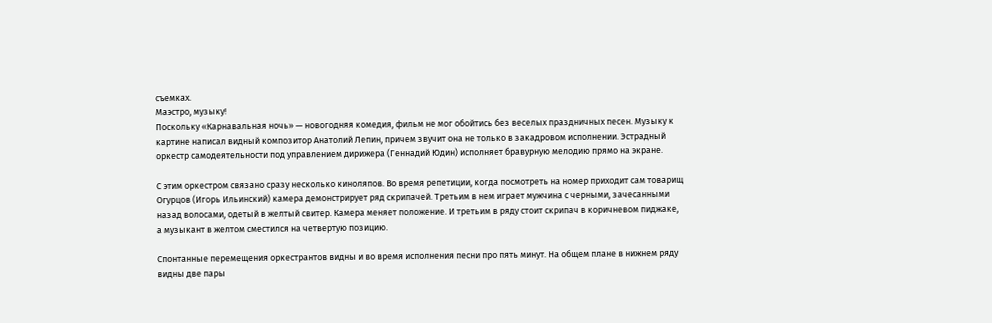съемках.
Маэстро, музыку!
Поскольку «Карнавальная ночь» — новогодняя комедия, фильм не мог обойтись без веселых праздничных песен. Музыку к картине написал видный композитор Анатолий Лепин, причем звучит она не только в закадровом исполнении. Эстрадный оркестр самодеятельности под управлением дирижера (Геннадий Юдин) исполняет бравурную мелодию прямо на экране.

С этим оркестром связано сразу несколько киноляпов. Во время репетиции, когда посмотреть на номер приходит сам товарищ Огурцов (Игорь Ильинский) камера демонстрирует ряд скрипачей. Третьим в нем играет мужчина с черными, зачесанными назад волосами, одетый в желтый свитер. Камера меняет положение. И третьим в ряду стоит скрипач в коричневом пиджаке, а музыкант в желтом сместился на четвертую позицию.

Спонтанные перемещения оркестрантов видны и во время исполнения песни про пять минут. На общем плане в нижнем ряду видны две пары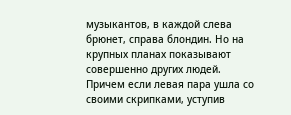музыкантов, в каждой слева брюнет, справа блондин. Но на крупных планах показывают совершенно других людей. Причем если левая пара ушла со своими скрипками, уступив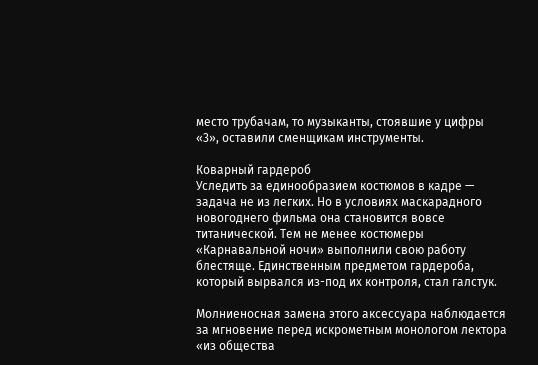место трубачам, то музыканты, стоявшие у цифры «3», оставили сменщикам инструменты.

Коварный гардероб
Уследить за единообразием костюмов в кадре — задача не из легких. Но в условиях маскарадного новогоднего фильма она становится вовсе титанической. Тем не менее костюмеры «Карнавальной ночи» выполнили свою работу блестяще. Единственным предметом гардероба, который вырвался из-под их контроля, стал галстук.

Молниеносная замена этого аксессуара наблюдается за мгновение перед искрометным монологом лектора «из общества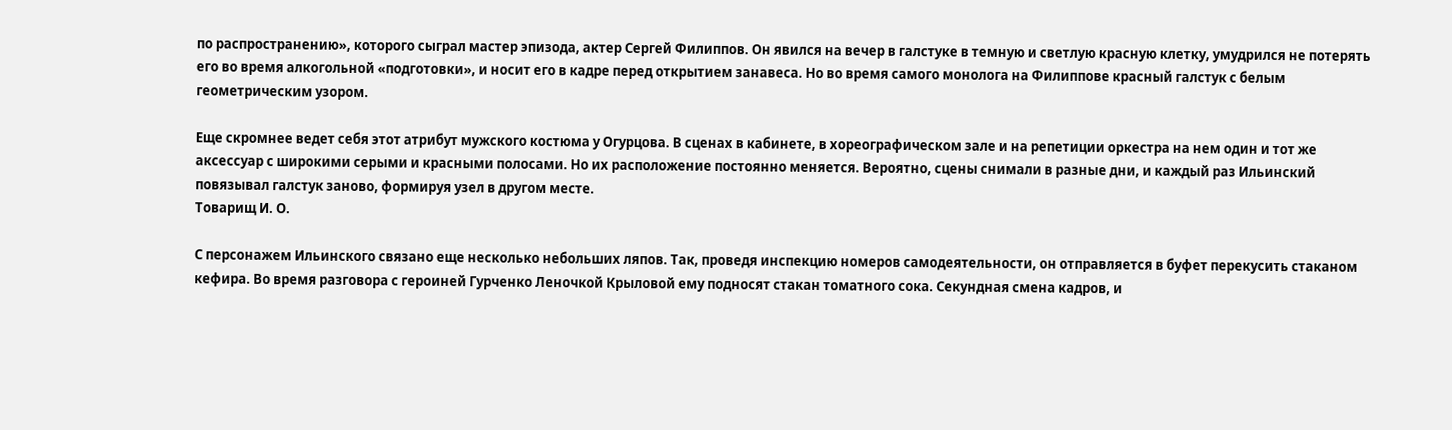по распространению», которого сыграл мастер эпизода, актер Сергей Филиппов. Он явился на вечер в галстуке в темную и светлую красную клетку, умудрился не потерять его во время алкогольной «подготовки», и носит его в кадре перед открытием занавеса. Но во время самого монолога на Филиппове красный галстук с белым геометрическим узором.

Еще скромнее ведет себя этот атрибут мужского костюма у Огурцова. В сценах в кабинете, в хореографическом зале и на репетиции оркестра на нем один и тот же аксессуар с широкими серыми и красными полосами. Но их расположение постоянно меняется. Вероятно, сцены снимали в разные дни, и каждый раз Ильинский повязывал галстук заново, формируя узел в другом месте.
Товарищ И. О.

С персонажем Ильинского связано еще несколько небольших ляпов. Так, проведя инспекцию номеров самодеятельности, он отправляется в буфет перекусить стаканом кефира. Во время разговора с героиней Гурченко Леночкой Крыловой ему подносят стакан томатного сока. Секундная смена кадров, и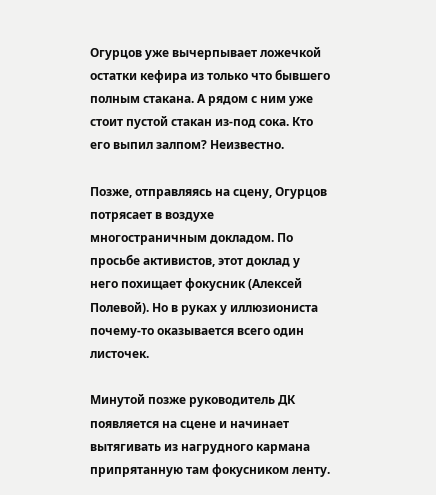Огурцов уже вычерпывает ложечкой остатки кефира из только что бывшего полным стакана. А рядом с ним уже стоит пустой стакан из-под сока. Кто его выпил залпом? Неизвестно.

Позже, отправляясь на сцену, Огурцов потрясает в воздухе многостраничным докладом. По просьбе активистов, этот доклад у него похищает фокусник (Алексей Полевой). Но в руках у иллюзиониста почему-то оказывается всего один листочек.

Минутой позже руководитель ДК появляется на сцене и начинает вытягивать из нагрудного кармана припрятанную там фокусником ленту.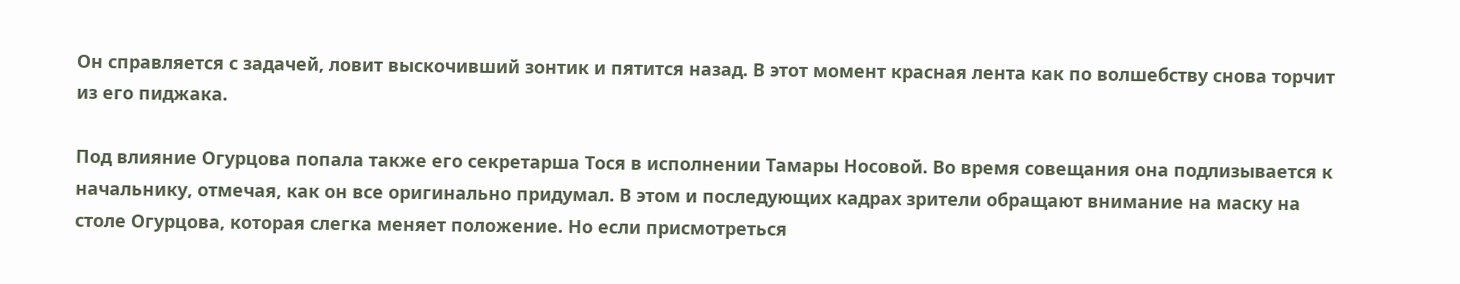Он справляется с задачей, ловит выскочивший зонтик и пятится назад. В этот момент красная лента как по волшебству снова торчит из его пиджака.

Под влияние Огурцова попала также его секретарша Тося в исполнении Тамары Носовой. Во время совещания она подлизывается к начальнику, отмечая, как он все оригинально придумал. В этом и последующих кадрах зрители обращают внимание на маску на столе Огурцова, которая слегка меняет положение. Но если присмотреться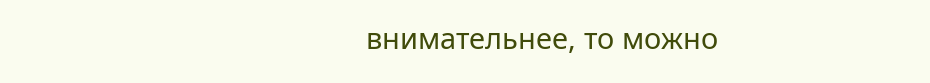внимательнее, то можно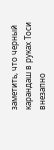заметить, что черный карандаш в руках Тоси внезапно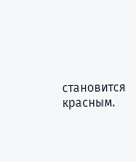становится красным.